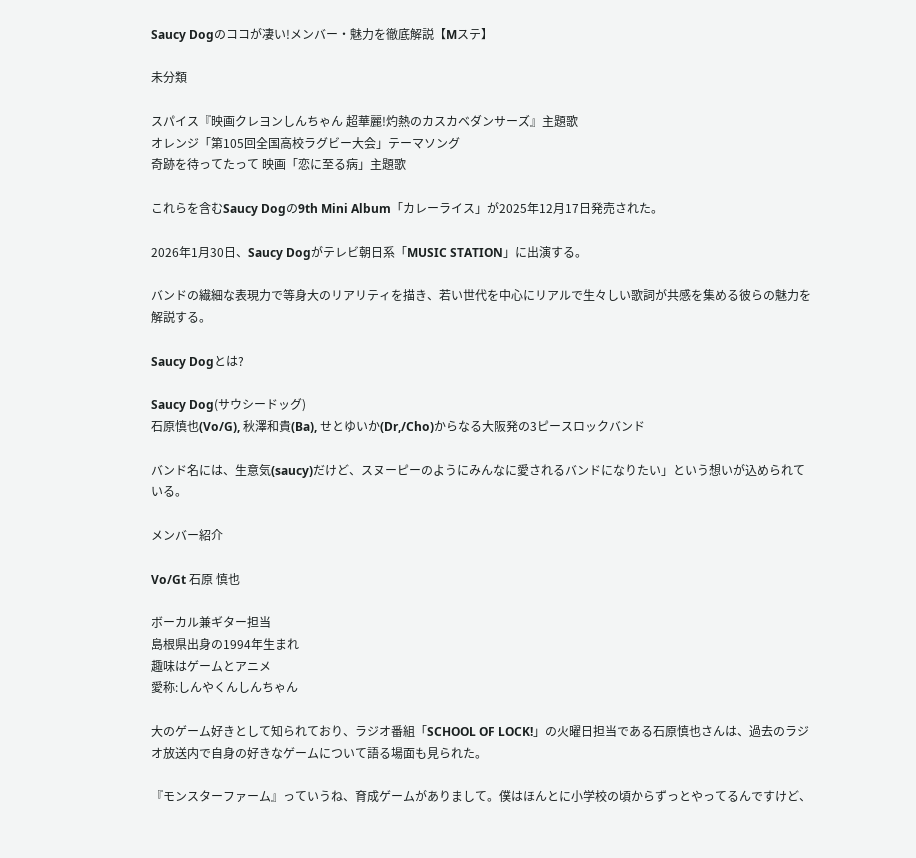Saucy Dogのココが凄い!メンバー・魅力を徹底解説【Mステ】

未分類

スパイス『映画クレヨンしんちゃん 超華麗!灼熱のカスカベダンサーズ』主題歌
オレンジ「第105回全国高校ラグビー大会」テーマソング
奇跡を待ってたって 映画「恋に至る病」主題歌

これらを含むSaucy Dogの9th Mini Album「カレーライス」が2025年12月17日発売された。

2026年1月30日、Saucy Dogがテレビ朝日系「MUSIC STATION」に出演する。

バンドの繊細な表現力で等身大のリアリティを描き、若い世代を中心にリアルで生々しい歌詞が共感を集める彼らの魅力を解説する。

Saucy Dogとは?

Saucy Dog(サウシードッグ)
石原慎也(Vo/G), 秋澤和貴(Ba), せとゆいか(Dr,/Cho)からなる大阪発の3ピースロックバンド

バンド名には、生意気(saucy)だけど、スヌーピーのようにみんなに愛されるバンドになりたい」という想いが込められている。

メンバー紹介

Vo/Gt 石原 慎也

ボーカル兼ギター担当
島根県出身の1994年生まれ
趣味はゲームとアニメ
愛称:しんやくんしんちゃん

大のゲーム好きとして知られており、ラジオ番組「SCHOOL OF LOCK!」の火曜日担当である石原慎也さんは、過去のラジオ放送内で自身の好きなゲームについて語る場面も見られた。

『モンスターファーム』っていうね、育成ゲームがありまして。僕はほんとに小学校の頃からずっとやってるんですけど、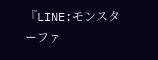『LINE:モンスターファ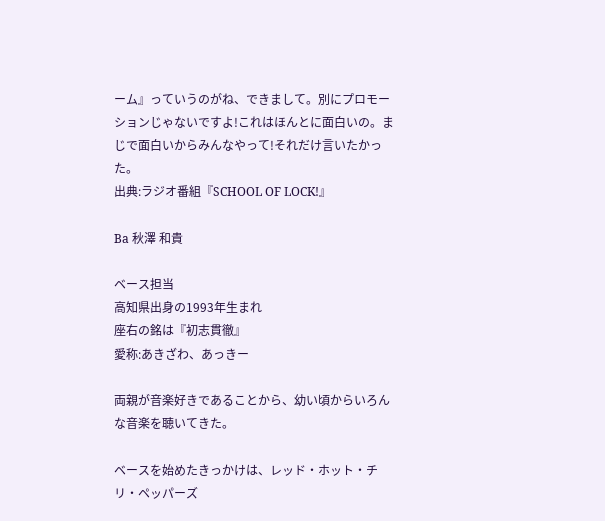ーム』っていうのがね、できまして。別にプロモーションじゃないですよ!これはほんとに面白いの。まじで面白いからみんなやって!それだけ言いたかった。
出典:ラジオ番組『SCHOOL OF LOCK!』

Ba 秋澤 和貴

ベース担当
高知県出身の1993年生まれ
座右の銘は『初志貫徹』
愛称:あきざわ、あっきー

両親が音楽好きであることから、幼い頃からいろんな音楽を聴いてきた。

ベースを始めたきっかけは、レッド・ホット・チリ・ペッパーズ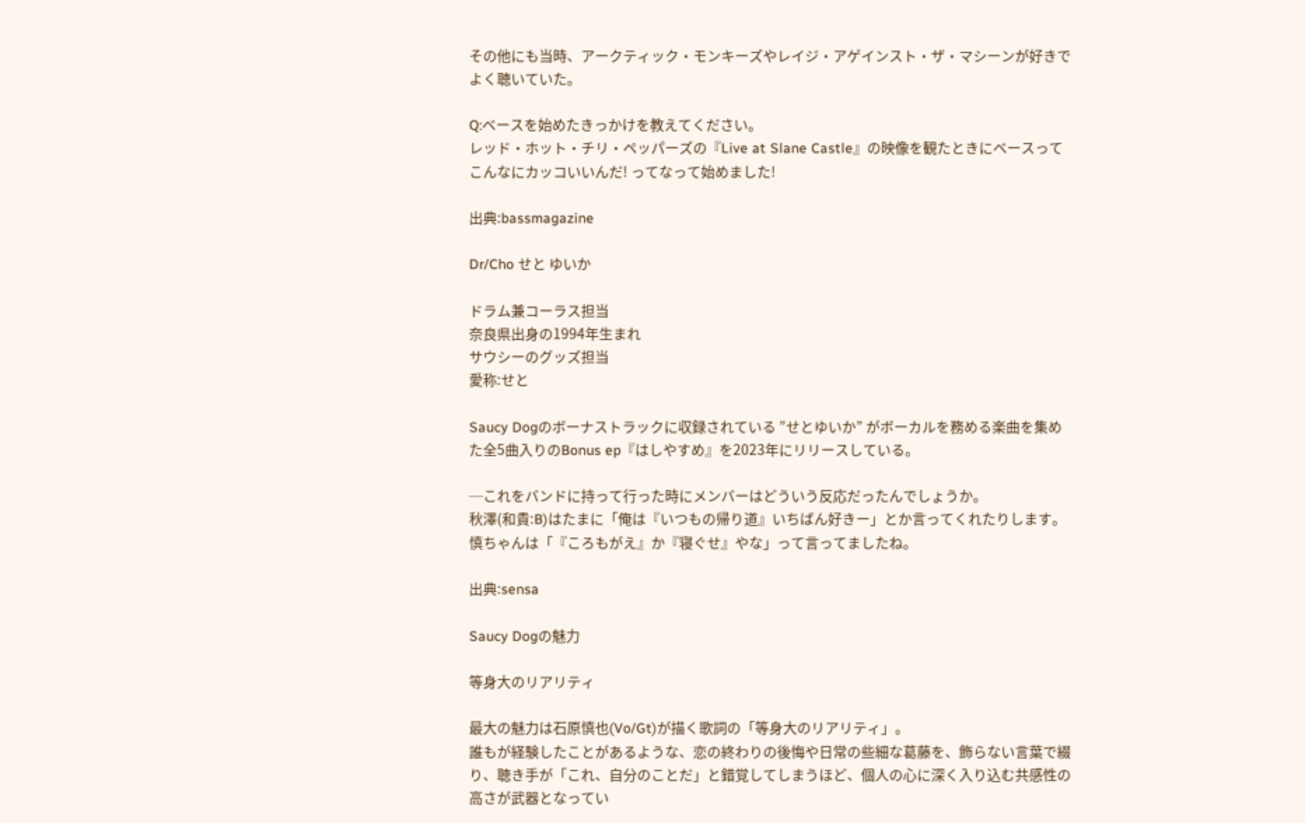その他にも当時、アークティック・モンキーズやレイジ・アゲインスト・ザ・マシーンが好きでよく聴いていた。

Q:ベースを始めたきっかけを教えてください。
レッド・ホット・チリ・ペッパーズの『Live at Slane Castle』の映像を観たときにベースってこんなにカッコいいんだ! ってなって始めました!

出典:bassmagazine

Dr/Cho せと ゆいか

ドラム兼コーラス担当
奈良県出身の1994年生まれ
サウシーのグッズ担当
愛称:せと

Saucy Dogのボーナストラックに収録されている ”せとゆいか” がボーカルを務める楽曲を集めた全5曲入りのBonus ep『はしやすめ』を2023年にリリースしている。

─これをバンドに持って行った時にメンバーはどういう反応だったんでしょうか。
秋澤(和貴:B)はたまに「俺は『いつもの帰り道』いちばん好きー」とか言ってくれたりします。慎ちゃんは「『ころもがえ』か『寝ぐせ』やな」って言ってましたね。

出典:sensa

Saucy Dogの魅力

等身大のリアリティ

最大の魅力は石原慎也(Vo/Gt)が描く歌詞の「等身大のリアリティ」。
誰もが経験したことがあるような、恋の終わりの後悔や日常の些細な葛藤を、飾らない言葉で綴り、聴き手が「これ、自分のことだ」と錯覚してしまうほど、個人の心に深く入り込む共感性の高さが武器となってい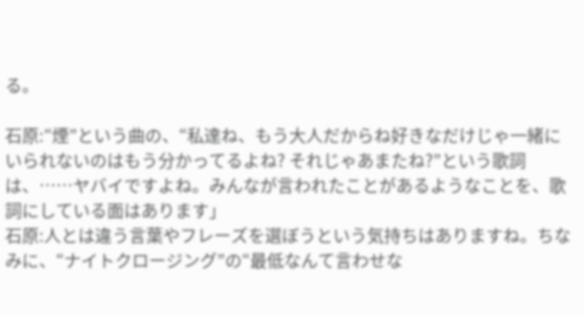る。

石原:“煙”という曲の、“私達ね、もう大人だからね好きなだけじゃ一緒に いられないのはもう分かってるよね? それじゃあまたね?”という歌詞は、……ヤバイですよね。みんなが言われたことがあるようなことを、歌詞にしている面はあります」
石原:人とは違う言葉やフレーズを選ぼうという気持ちはありますね。ちなみに、“ナイトクロージング”の“最低なんて言わせな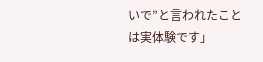いで”と言われたことは実体験です」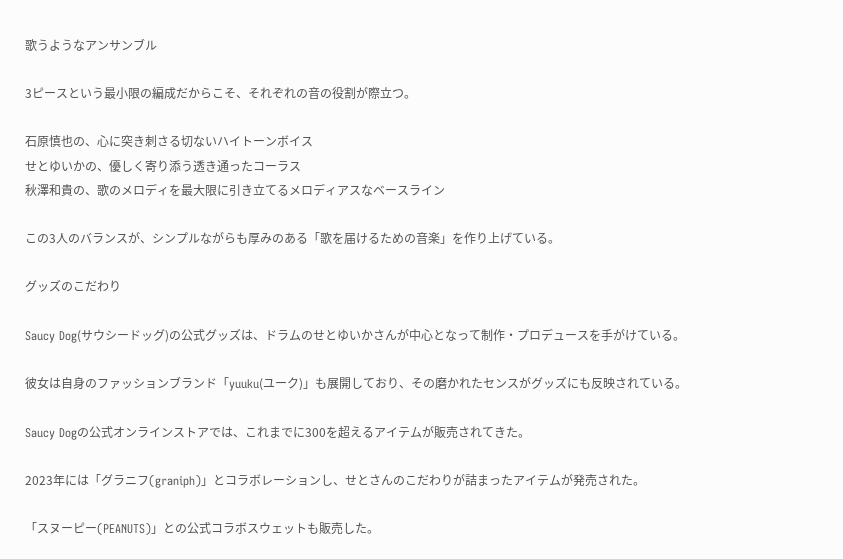歌うようなアンサンブル

3ピースという最小限の編成だからこそ、それぞれの音の役割が際立つ。

石原慎也の、心に突き刺さる切ないハイトーンボイス
せとゆいかの、優しく寄り添う透き通ったコーラス
秋澤和貴の、歌のメロディを最大限に引き立てるメロディアスなベースライン

この3人のバランスが、シンプルながらも厚みのある「歌を届けるための音楽」を作り上げている。

グッズのこだわり

Saucy Dog(サウシードッグ)の公式グッズは、ドラムのせとゆいかさんが中心となって制作・プロデュースを手がけている。

彼女は自身のファッションブランド「yuuku(ユーク)」も展開しており、その磨かれたセンスがグッズにも反映されている。

Saucy Dogの公式オンラインストアでは、これまでに300を超えるアイテムが販売されてきた。

2023年には「グラニフ(graniph)」とコラボレーションし、せとさんのこだわりが詰まったアイテムが発売された。

「スヌーピー(PEANUTS)」との公式コラボスウェットも販売した。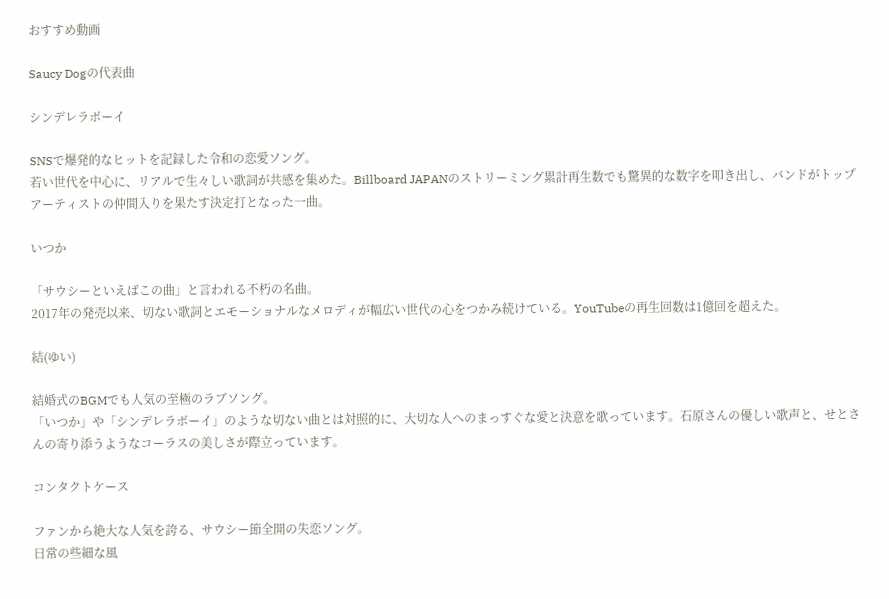おすすめ動画

Saucy Dogの代表曲

シンデレラボーイ

SNSで爆発的なヒットを記録した令和の恋愛ソング。
若い世代を中心に、リアルで生々しい歌詞が共感を集めた。Billboard JAPANのストリーミング累計再生数でも驚異的な数字を叩き出し、バンドがトップアーティストの仲間入りを果たす決定打となった一曲。

いつか

「サウシーといえばこの曲」と言われる不朽の名曲。
2017年の発売以来、切ない歌詞とエモーショナルなメロディが幅広い世代の心をつかみ続けている。YouTubeの再生回数は1億回を超えた。

結(ゆい)

結婚式のBGMでも人気の至極のラブソング。
「いつか」や「シンデレラボーイ」のような切ない曲とは対照的に、大切な人へのまっすぐな愛と決意を歌っています。石原さんの優しい歌声と、せとさんの寄り添うようなコーラスの美しさが際立っています。

コンタクトケース

ファンから絶大な人気を誇る、サウシー節全開の失恋ソング。
日常の些細な風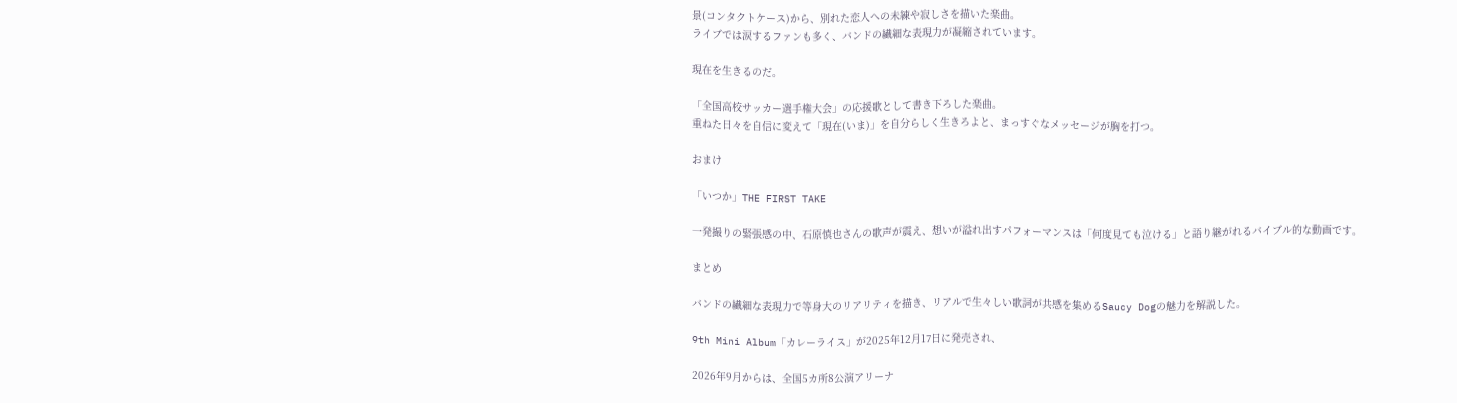景(コンタクトケース)から、別れた恋人への未練や寂しさを描いた楽曲。
ライブでは涙するファンも多く、バンドの繊細な表現力が凝縮されています。

現在を生きるのだ。

「全国高校サッカー選手権大会」の応援歌として書き下ろした楽曲。
重ねた日々を自信に変えて「現在(いま)」を自分らしく生きろよと、まっすぐなメッセージが胸を打つ。

おまけ

「いつか」THE FIRST TAKE

一発撮りの緊張感の中、石原慎也さんの歌声が震え、想いが溢れ出すパフォーマンスは「何度見ても泣ける」と語り継がれるバイブル的な動画です。

まとめ

バンドの繊細な表現力で等身大のリアリティを描き、リアルで生々しい歌詞が共感を集めるSaucy Dogの魅力を解説した。

9th Mini Album「カレーライス」が2025年12月17日に発売され、

2026年9月からは、全国5カ所8公演アリーナ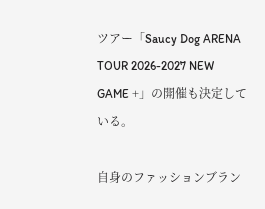ツアー「Saucy Dog ARENA TOUR 2026-2027 NEW GAME +」の開催も決定している。

自身のファッションブラン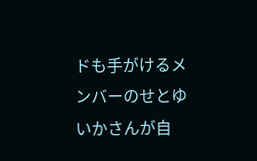ドも手がけるメンバーのせとゆいかさんが自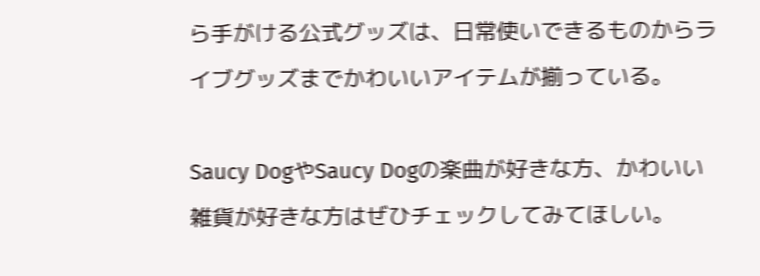ら手がける公式グッズは、日常使いできるものからライブグッズまでかわいいアイテムが揃っている。

Saucy DogやSaucy Dogの楽曲が好きな方、かわいい雑貨が好きな方はぜひチェックしてみてほしい。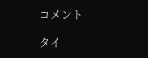コメント

タイ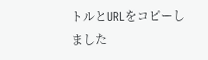トルとURLをコピーしました